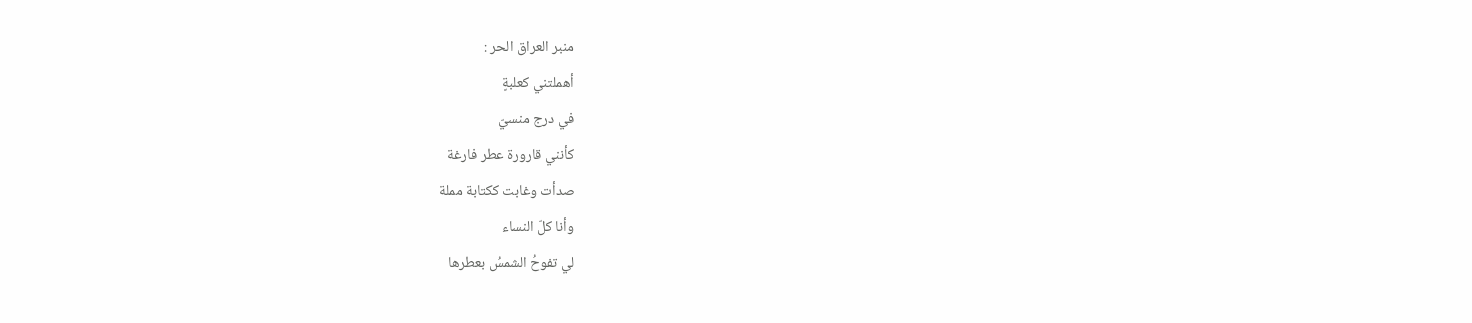منبر العراق الحر :
أهملتني كعلبةٍ
في درج منسيّ
كأنني قارورة عطر فارغة
صدأت وغابت ككتابة مملة
وأنا كلّ النساء
لي تفوحُ الشمسُ بعطرها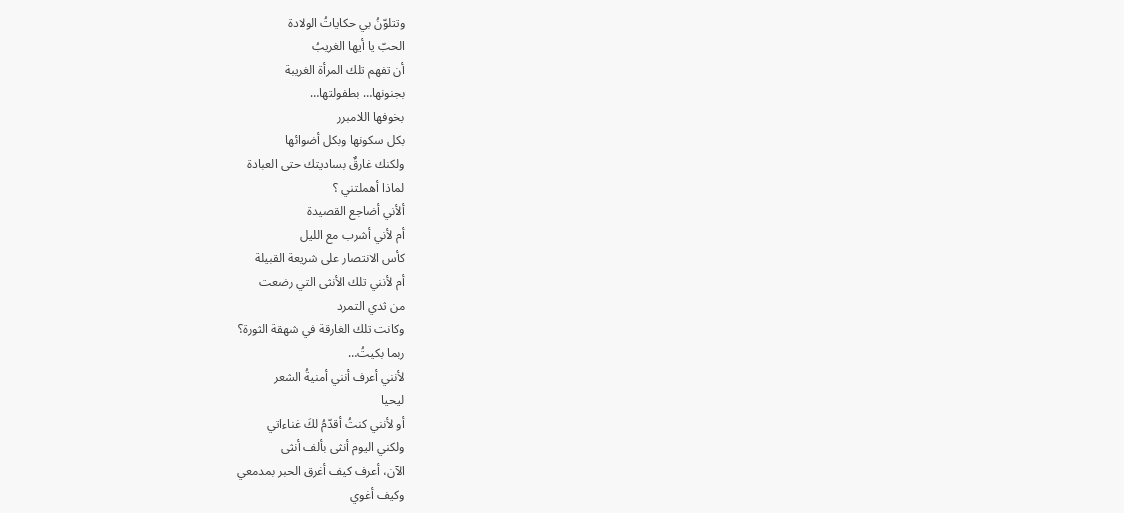وتتلوّنُ بي حكاياتُ الولادة
الحبّ يا أيها الغريبُ
أن تفهم تلك المرأة الغريبة
بجنونها… بطفولتها…
بخوفها اللامبرر
بكل سكونها وبكل أضوائها
ولكنك غارقٌ بساديتك حتى العبادة
لماذا أهملتني ؟
ألأني أضاجع القصيدة
أم لأني أشرب مع الليل
كأس الانتصار على شريعة القبيلة
أم لأنني تلك الأنثى التي رضعت
من ثدي التمرد
وكانت تلك الغارقة في شهقة الثورة؟
ربما بكيتُ…
لأنني أعرف أنني أمنيةُ الشعر
ليحيا
أو لأنني كنتُ أقدّمُ لكَ غناءاتي
ولكني اليوم أنثى بألف أنثى
الآن، أعرف كيف أغرق الحبر بمدمعي
وكيف أغوي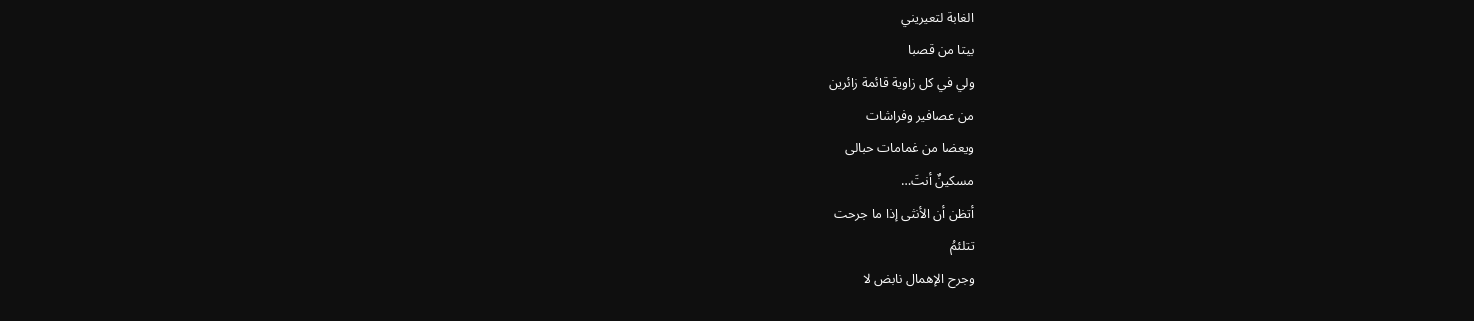الغابة لتعيريني
بيتا من قصبا
ولي في كل زاوية قائمة زائرين
من عصافير وفراشات
ويعضا من غمامات حبالى
مسكينٌ أنتَ…
أتظن أن الأنثى إذا ما جرحت
تتلئمُ
وجرح الإهمال نابض لا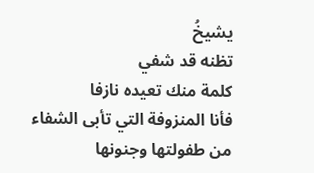يشيخُ
تظنه قد شفي
كلمة منك تعيده نازفا
فأنا المنزوفة التي تأبى الشفاء
من طفولتها وجنونها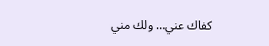كفاك عني… ولك مني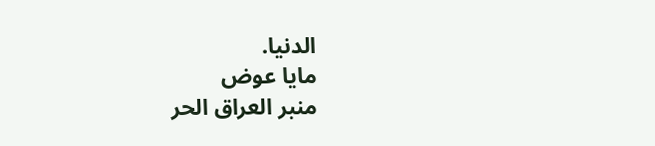الدنيا.
مايا عوض
منبر العراق الحر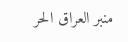منبر العراق الحر